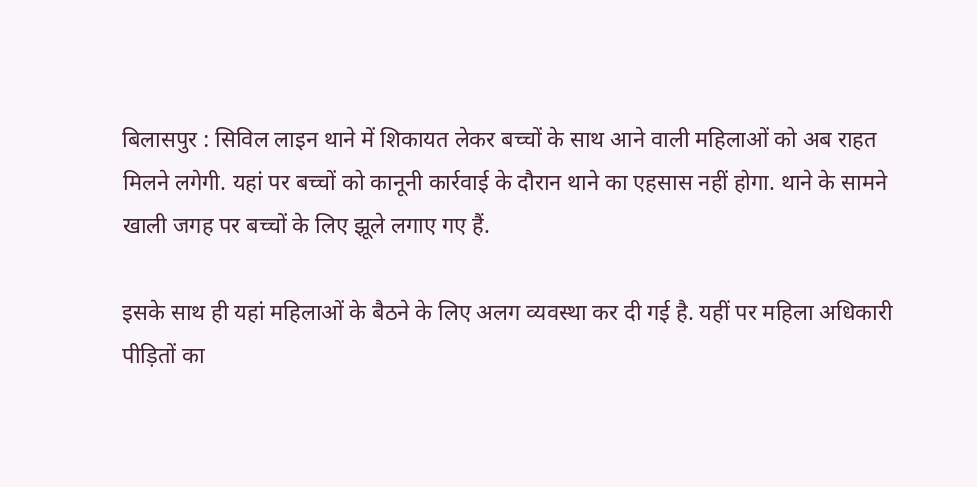बिलासपुर : सिविल लाइन थाने में शिकायत लेकर बच्चों के साथ आने वाली महिलाओं को अब राहत मिलने लगेगी. यहां पर बच्चों को कानूनी कार्रवाई के दौरान थाने का एहसास नहीं होगा. थाने के सामने खाली जगह पर बच्चों के लिए झूले लगाए गए हैं.

इसके साथ ही यहां महिलाओं के बैठने के लिए अलग व्यवस्था कर दी गई है. यहीं पर महिला अधिकारी पीड़ितों का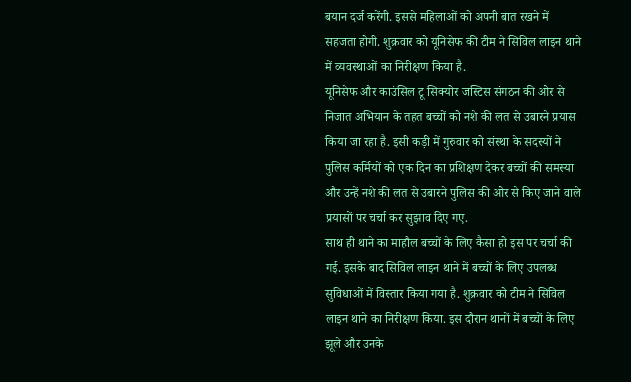बयान दर्ज करेंगी. इससे महिलाओं को अपनी बात रखने में सहजता होगी. शुक्रवार को यूनिसेफ की टीम ने सिविल लाइन थाने में व्यवस्थाओं का निरीक्षण किया है.
यूनिसेफ और काउंसिल टू सिक्योर जस्टिस संगठन की ओर से निजात अभियान के तहत बच्चों को नशे की लत से उबारने प्रयास किया जा रहा है. इसी कड़ी में गुरुवार को संस्था के सदस्यों ने पुलिस कर्मियों को एक दिन का प्रशिक्षण देकर बच्चों की समस्या और उन्हें नशे की लत से उबारने पुलिस की ओर से किए जाने वाले प्रयासों पर चर्चा कर सुझाव दिए गए.
साथ ही थाने का माहौल बच्चों के लिए कैसा हो इस पर चर्चा की गई. इसके बाद सिविल लाइन थाने में बच्चों के लिए उपलब्ध सुविधाओं में विस्तार किया गया है. शुक्रवार को टीम ने सिविल लाइन थाने का निरीक्षण किया. इस दौरान थानों में बच्चों के लिए झूले और उनके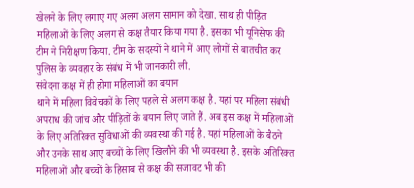खेलने के लिए लगाए गए अलग अलग सामान को देखा. साथ ही पीड़ित महिलाओं के लिए अलग से कक्ष तैयार किया गया है. इसका भी यूनिसेफ की टीम ने निरीक्षण किया. टीम के सदस्यों ने थाने में आए लोगों से बातचीत कर पुलिस के व्यवहार के संबंध में भी जानकारी ली.
संवेदना कक्ष में ही होगा महिलाओं का बयान
थाने में महिला विवेचकों के लिए पहले से अलग कक्ष है. यहां पर महिला संबंधी अपराध की जांच और पीड़ितों के बयान लिए जाते हैं. अब इस कक्ष में महिलाओं के लिए अतिरिक्त सुविधाओं की व्यवस्था की गई है. यहां महिलाओं के बैठने और उनके साथ आए बच्चों के लिए खिलौने की भी व्यवस्था है. इसके अतिरिक्त महिलाओं और बच्चों के हिसाब से कक्ष की सजावट भी की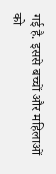गई है. इससे बच्चों और महिलाओं को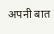अपनी बात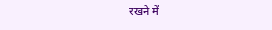रखने में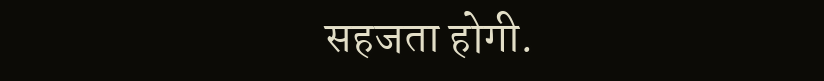सहजता होगी.